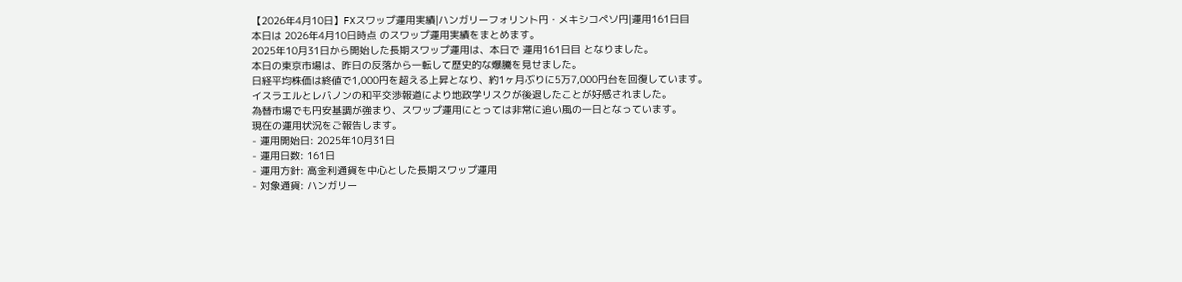【2026年4月10日】FXスワップ運用実績|ハンガリーフォリント円・メキシコペソ円|運用161日目
本日は 2026年4月10日時点 のスワップ運用実績をまとめます。
2025年10月31日から開始した長期スワップ運用は、本日で 運用161日目 となりました。
本日の東京市場は、昨日の反落から一転して歴史的な爆騰を見せました。
日経平均株価は終値で1,000円を超える上昇となり、約1ヶ月ぶりに5万7,000円台を回復しています。
イスラエルとレバノンの和平交渉報道により地政学リスクが後退したことが好感されました。
為替市場でも円安基調が強まり、スワップ運用にとっては非常に追い風の一日となっています。
現在の運用状況をご報告します。
- 運用開始日: 2025年10月31日
- 運用日数: 161日
- 運用方針: 高金利通貨を中心とした長期スワップ運用
- 対象通貨: ハンガリー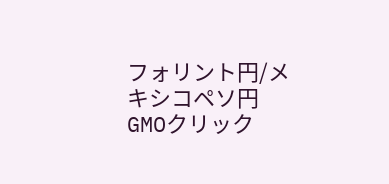フォリント円/メキシコペソ円
GMOクリック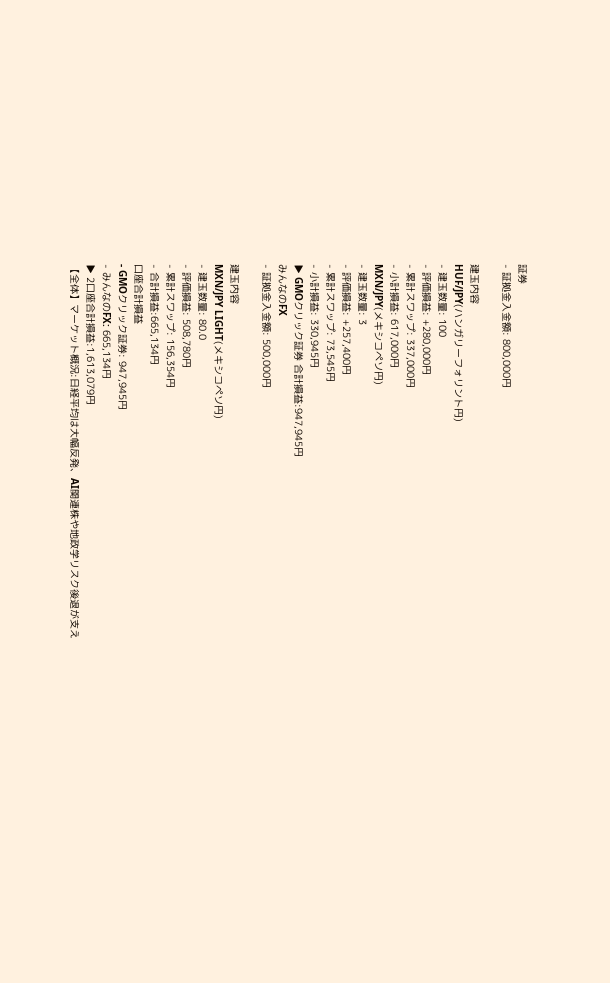証券
- 証拠金入金額: 800,000円

建玉内容
HUF/JPY(ハンガリーフォリント円)
- 建玉数量: 100
- 評価損益: +280,000円
- 累計スワップ: 337,000円
- 小計損益: 617,000円
MXN/JPY(メキシコペソ円)
- 建玉数量: 3
- 評価損益: +257,400円
- 累計スワップ: 73,545円
- 小計損益: 330,945円
▶ GMOクリック証券 合計損益:947,945円
みんなのFX
- 証拠金入金額: 500,000円

建玉内容
MXN/JPY LIGHT(メキシコペソ円)
- 建玉数量: 80.0
- 評価損益: 508,780円
- 累計スワップ: 156,354円
- 合計損益:665,134円
口座合計損益
- GMOクリック証券: 947,945円
- みんなのFX: 665,134円
▶ 2口座合計損益:1,613,079円
【全体】マーケット概況:日経平均は大幅反発、AI関連株や地政学リスク後退が支え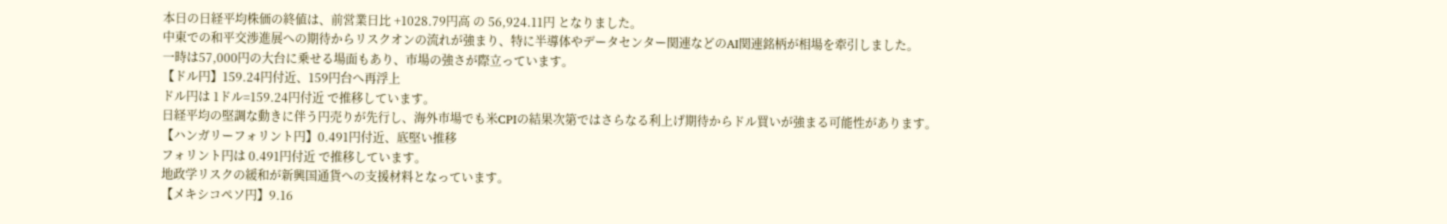本日の日経平均株価の終値は、前営業日比 +1028.79円高 の 56,924.11円 となりました。
中東での和平交渉進展への期待からリスクオンの流れが強まり、特に半導体やデータセンター関連などのAI関連銘柄が相場を牽引しました。
一時は57,000円の大台に乗せる場面もあり、市場の強さが際立っています。
【ドル円】159.24円付近、159円台へ再浮上
ドル円は 1ドル=159.24円付近 で推移しています。
日経平均の堅調な動きに伴う円売りが先行し、海外市場でも米CPIの結果次第ではさらなる利上げ期待からドル買いが強まる可能性があります。
【ハンガリーフォリント円】0.491円付近、底堅い推移
フォリント円は 0.491円付近 で推移しています。
地政学リスクの緩和が新興国通貨への支援材料となっています。
【メキシコペソ円】9.16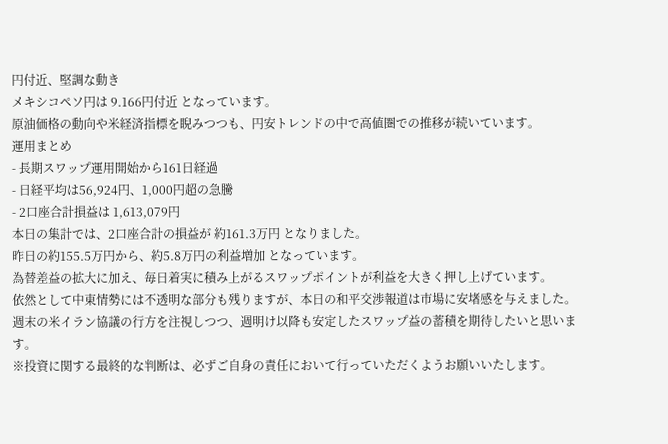円付近、堅調な動き
メキシコペソ円は 9.166円付近 となっています。
原油価格の動向や米経済指標を睨みつつも、円安トレンドの中で高値圏での推移が続いています。
運用まとめ
- 長期スワップ運用開始から161日経過
- 日経平均は56,924円、1,000円超の急騰
- 2口座合計損益は 1,613,079円
本日の集計では、2口座合計の損益が 約161.3万円 となりました。
昨日の約155.5万円から、約5.8万円の利益増加 となっています。
為替差益の拡大に加え、毎日着実に積み上がるスワップポイントが利益を大きく押し上げています。
依然として中東情勢には不透明な部分も残りますが、本日の和平交渉報道は市場に安堵感を与えました。
週末の米イラン協議の行方を注視しつつ、週明け以降も安定したスワップ益の蓄積を期待したいと思います。
※投資に関する最終的な判断は、必ずご自身の責任において行っていただくようお願いいたします。